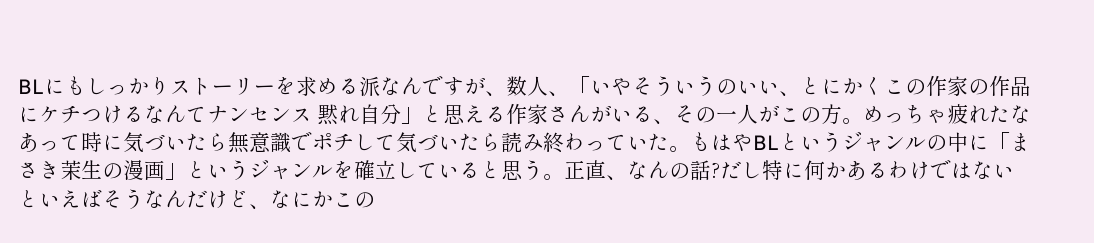BLにもしっかりストーリーを求める派なんですが、数人、「いやそういうのいい、とにかくこの作家の作品にケチつけるなんてナンセンス 黙れ自分」と思える作家さんがいる、その一人がこの方。めっちゃ疲れたなあって時に気づいたら無意識でポチして気づいたら読み終わっていた。もはやBLというジャンルの中に「まさき茉生の漫画」というジャンルを確立していると思う。正直、なんの話?だし特に何かあるわけではないといえばそうなんだけど、なにかこの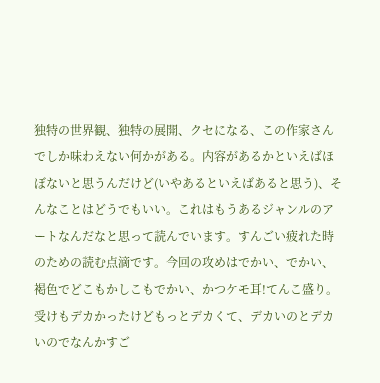独特の世界観、独特の展開、クセになる、この作家さんでしか味わえない何かがある。内容があるかといえばほぼないと思うんだけど(いやあるといえばあると思う)、そんなことはどうでもいい。これはもうあるジャンルのアートなんだなと思って読んでいます。すんごい疲れた時のための読む点滴です。今回の攻めはでかい、でかい、褐色でどこもかしこもでかい、かつケモ耳!てんこ盛り。受けもデカかったけどもっとデカくて、デカいのとデカいのでなんかすご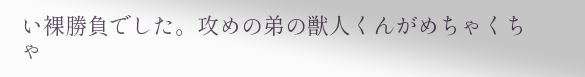い裸勝負でした。攻めの弟の獣人くんがめちゃくちゃ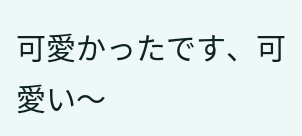可愛かったです、可愛い〜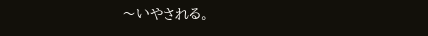〜いやされる。